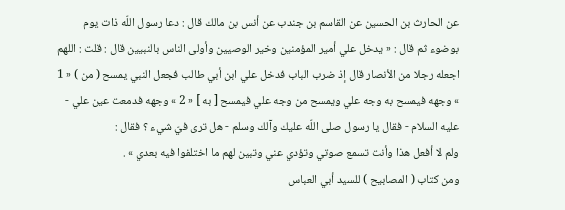عن الحارث بن الحسين عن القاسم بن جندب عن أنس بن مالك قال : دعا رسول اللّه ذات يوم بوضوء ثم قال : « يدخل علي أمير المؤمنين وخير الوصيين وأولى الناس بالنبيين قال : قلت : اللهم اجعله رجلا من الأنصار قال إذ ضرب الباب فدخل علي ابن أبي طالب فجعل النبي يمسح ( من ) « 1 » وجهه فيمسح به وجه علي ويمسح من وجه علي فيمسح [ به ] « 2 » وجهه فدمعت عين علي - عليه السلام - فقال يا رسول صلى اللّه عليك وآلك وسلم - هل ترى فيّ شيء ؟ فقال :
ولم لا أفعل هذا وأنت تسمع صوتي وتؤدي عني وتبين لهم ما اختلفوا فيه بعدي » .
ومن كتاب ( المصابيح ) للسيد أبي العباس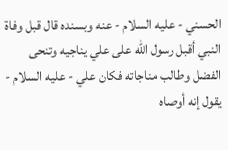الحسني - عليه السلام - عنه وبسنده قال قبل وفاة النبي أقبل رسول اللّه على علي يناجيه وتنحى الفضل وطالب مناجاته فكان علي - عليه السلام - يقول إنه أوصاه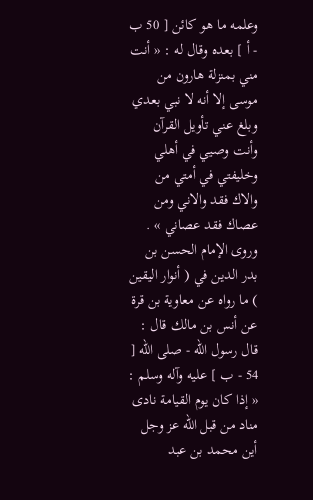وعلمه ما هو كائن [ 50 ب - أ ] بعده وقال له : « أنت مني بمنزلة هارون من موسى إلا أنه لا نبي بعدي وبلغ عني تأويل القرآن وأنت وصيي في أهلي وخليفتي في أمتي من والاك فقد والاني ومن عصاك فقد عصاني » .
وروى الإمام الحسن بن بدر الدين في ( أنوار اليقين ) ما رواه عن معاوية بن قرة عن أنس بن مالك قال : قال رسول اللّه - صلى اللّه [ 54 - ب ] عليه وآله وسلم : « إذا كان يوم القيامة نادى مناد من قبل اللّه عز وجل أين محمد بن عبد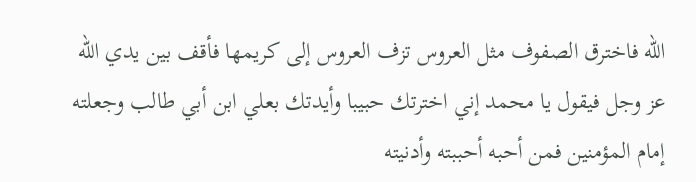اللّه فاخترق الصفوف مثل العروس تزف العروس إلى كريمها فأقف بين يدي اللّه عز وجل فيقول يا محمد إني اخترتك حبيبا وأيدتك بعلي ابن أبي طالب وجعلته إمام المؤمنين فمن أحبه أحببته وأدنيته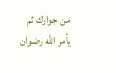من جوارك ثم يأمر اللّه رضوان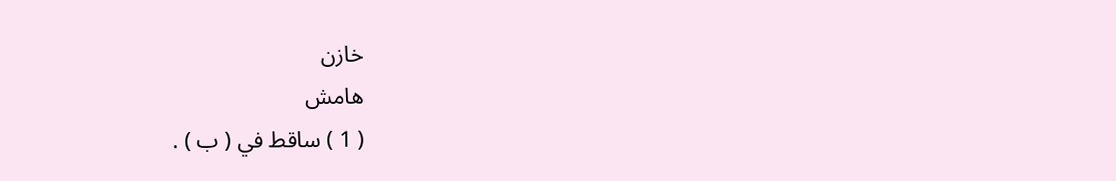خازن
هامش
( 1 ) ساقط في ( ب ) .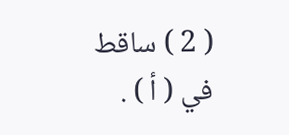( 2 ) ساقط في ( أ ) .